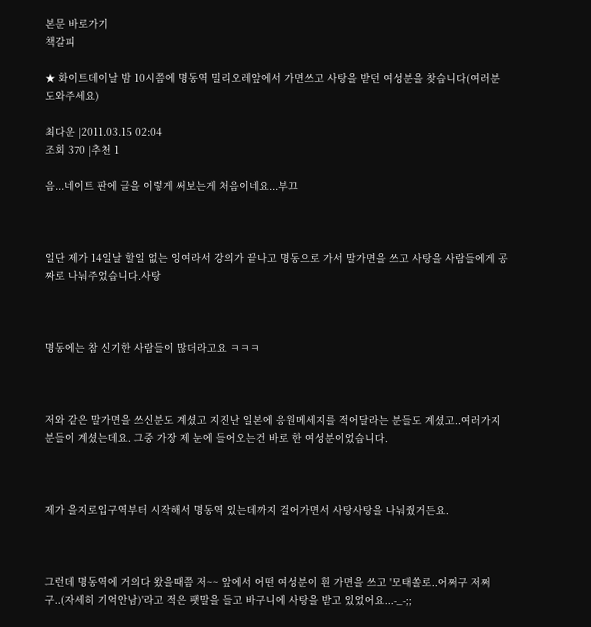본문 바로가기
책갈피

★ 화이트데이날 밤 10시쯤에 명동역 밀리오레앞에서 가면쓰고 사탕을 받던 여성분을 찾습니다(여러분 도와주세요)

최다운 |2011.03.15 02:04
조회 370 |추천 1

음...네이트 판에 글을 이렇게 써보는게 처음이네요...부끄



일단 제가 14일날 할일 없는 잉여라서 강의가 끝나고 명동으로 가서 말가면을 쓰고 사탕을 사람들에게 공짜로 나눠주었습니다.사탕



명동에는 참 신기한 사람들이 많더라고요 ㅋㅋㅋ



저와 같은 말가면을 쓰신분도 계셨고 지진난 일본에 응원메세지를 적어달라는 분들도 계셨고..여러가지 분들이 계셨는데요. 그중 가장 제 눈에 들어오는건 바로 한 여성분이었습니다.



제가 을지로입구역부터 시작해서 명동역 있는데까지 걸어가면서 사탕사탕을 나눠줬거든요.



그런데 명동역에 거의다 왔을때쯤 저~~ 앞에서 어떤 여성분이 흰 가면을 쓰고 '모태쏠로..어쩌구 저쩌구..(자세히 기억안남)'라고 적은 팻말을 들고 바구니에 사탕을 받고 있었어요...-_-;;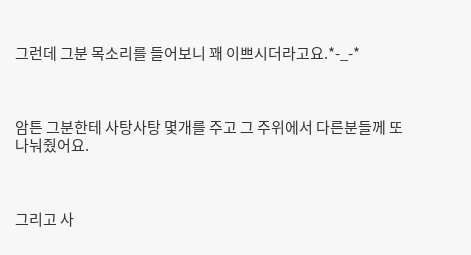그런데 그분 목소리를 들어보니 꽤 이쁘시더라고요.*-_-*



암튼 그분한테 사탕사탕 몇개를 주고 그 주위에서 다른분들께 또 나눠줬어요.



그리고 사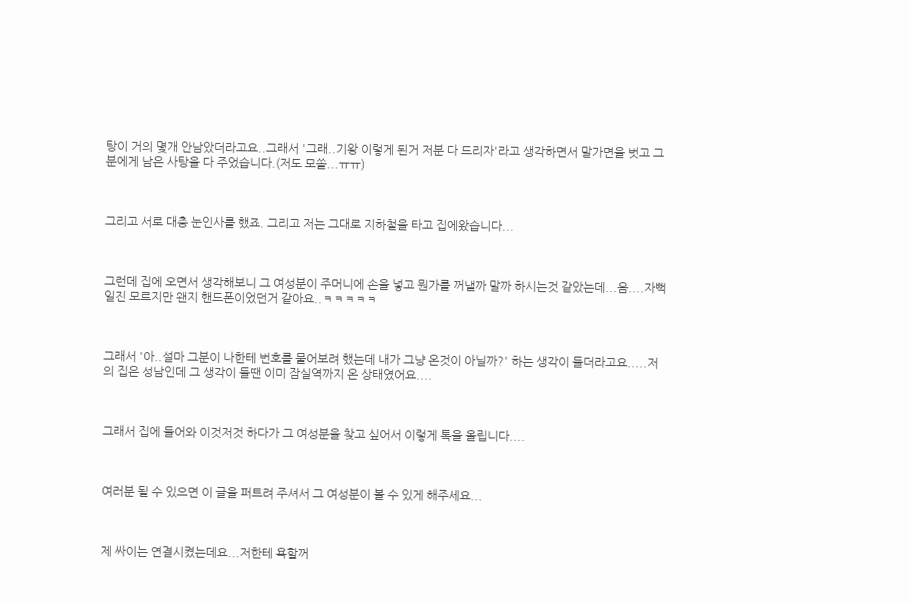탕이 거의 몇개 안남았더라고요..그래서 '그래..기왕 이렇게 된거 저분 다 드리자'라고 생각하면서 말가면을 벗고 그분에게 남은 사탕을 다 주었습니다.(저도 모쏠...ㅠㅠ)



그리고 서로 대충 눈인사를 했죠. 그리고 저는 그대로 지하철을 타고 집에왔습니다...



그런데 집에 오면서 생각해보니 그 여성분이 주머니에 손을 넣고 뭔가를 꺼낼까 말까 하시는것 같았는데...음....자뻑일진 모르지만 왠지 핸드폰이었던거 같아요..ㅋㅋㅋㅋㅋ



그래서 '아..설마 그분이 나한테 번호를 물어보려 했는데 내가 그냥 온것이 아닐까?' 하는 생각이 들더라고요.....저의 집은 성남인데 그 생각이 들땐 이미 잠실역까지 온 상태였어요....



그래서 집에 들어와 이것저것 하다가 그 여성분을 찾고 싶어서 이렇게 톡을 올립니다....



여러분 될 수 있으면 이 글을 퍼트려 주셔서 그 여성분이 볼 수 있게 해주세요...



제 싸이는 연결시켰는데요...저한테 욕할꺼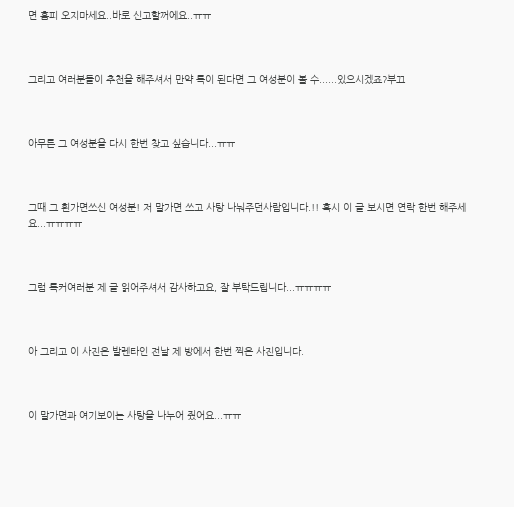면 홈피 오지마세요..바로 신고할꺼에요..ㅠㅠ



그리고 여러분들이 추천을 해주셔서 만약 톡이 된다면 그 여성분이 볼 수......있으시겠죠?부끄



아무튼 그 여성분을 다시 한번 찾고 싶습니다...ㅠㅠ



그때 그 흰가면쓰신 여성분! 저 말가면 쓰고 사탕 나눠주던사람입니다.!! 혹시 이 글 보시면 연락 한번 해주세요...ㅠㅠㅠㅠ



그럼 톡커여러분 제 글 읽어주셔서 감사하고요, 잘 부탁드립니다...ㅠㅠㅠㅠ



아 그리고 이 사진은 발렌타인 전날 제 방에서 한번 찍은 사진입니다.



이 말가면과 여기보이는 사탕을 나누어 줬어요...ㅠㅠ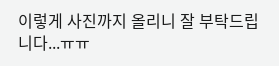이렇게 사진까지 올리니 잘 부탁드립니다...ㅠㅠ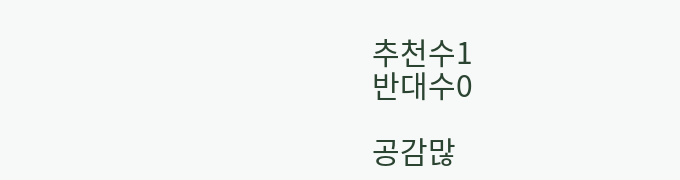추천수1
반대수0

공감많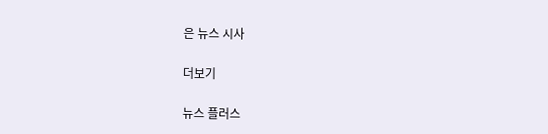은 뉴스 시사

더보기

뉴스 플러스